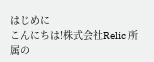はじめに
こんにちは!株式会社Relic 所属の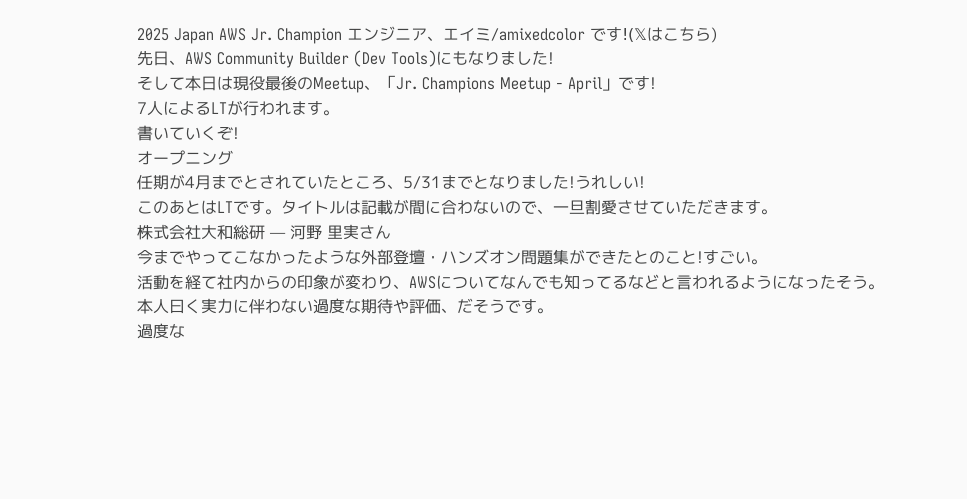2025 Japan AWS Jr. Champion エンジニア、エイミ/amixedcolor です!(𝕏はこちら)
先日、AWS Community Builder (Dev Tools)にもなりました!
そして本日は現役最後のMeetup、「Jr. Champions Meetup - April」です!
7人によるLTが行われます。
書いていくぞ!
オープニング
任期が4月までとされていたところ、5/31までとなりました!うれしい!
このあとはLTです。タイトルは記載が間に合わないので、一旦割愛させていただきます。
株式会社大和総研 — 河野 里実さん
今までやってこなかったような外部登壇・ハンズオン問題集ができたとのこと!すごい。
活動を経て社内からの印象が変わり、AWSについてなんでも知ってるなどと言われるようになったそう。
本人曰く実力に伴わない過度な期待や評価、だそうです。
過度な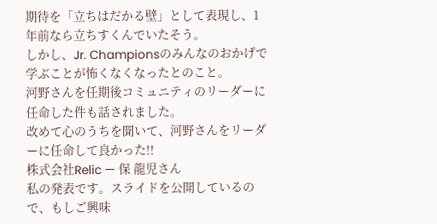期待を「立ちはだかる壁」として表現し、1年前なら立ちすくんでいたそう。
しかし、Jr. Championsのみんなのおかげで学ぶことが怖くなくなったとのこと。
河野さんを任期後コミュニティのリーダーに任命した件も話されました。
改めて心のうちを聞いて、河野さんをリーダーに任命して良かった!!
株式会社Relic — 保 龍児さん
私の発表です。スライドを公開しているので、もしご興味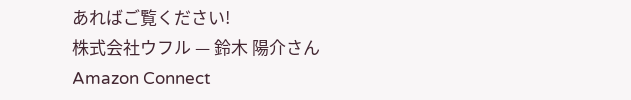あればご覧ください!
株式会社ウフル — 鈴木 陽介さん
Amazon Connect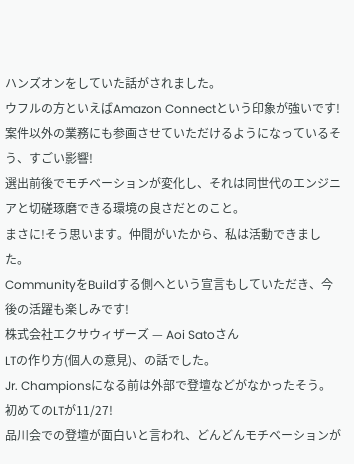ハンズオンをしていた話がされました。
ウフルの方といえばAmazon Connectという印象が強いです!
案件以外の業務にも参画させていただけるようになっているそう、すごい影響!
選出前後でモチベーションが変化し、それは同世代のエンジニアと切磋琢磨できる環境の良さだとのこと。
まさに!そう思います。仲間がいたから、私は活動できました。
CommunityをBuildする側へという宣言もしていただき、今後の活躍も楽しみです!
株式会社エクサウィザーズ — Aoi Satoさん
LTの作り方(個人の意見)、の話でした。
Jr. Championsになる前は外部で登壇などがなかったそう。初めてのLTが11/27!
品川会での登壇が面白いと言われ、どんどんモチベーションが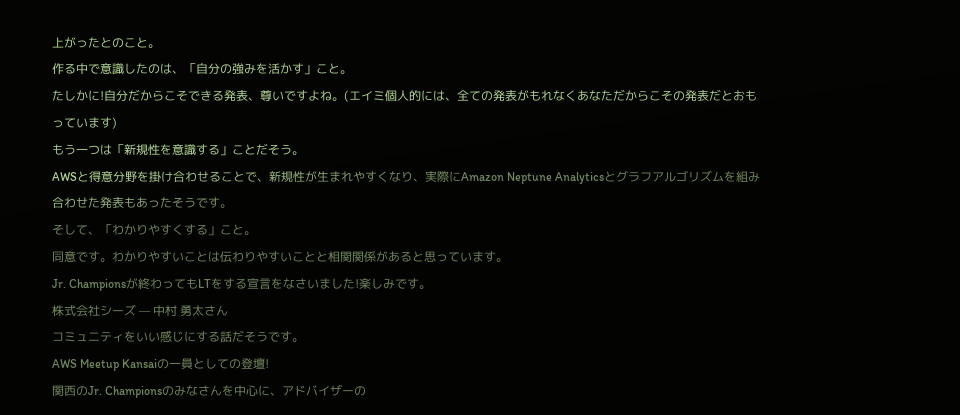上がったとのこと。
作る中で意識したのは、「自分の強みを活かす」こと。
たしかに!自分だからこそできる発表、尊いですよね。(エイミ個人的には、全ての発表がもれなくあなただからこその発表だとおもっています)
もう一つは「新規性を意識する」ことだそう。
AWSと得意分野を掛け合わせることで、新規性が生まれやすくなり、実際にAmazon Neptune Analyticsとグラフアルゴリズムを組み合わせた発表もあったそうです。
そして、「わかりやすくする」こと。
同意です。わかりやすいことは伝わりやすいことと相関関係があると思っています。
Jr. Championsが終わってもLTをする宣言をなさいました!楽しみです。
株式会社シーズ — 中村 勇太さん
コミュニティをいい感じにする話だそうです。
AWS Meetup Kansaiの一員としての登壇!
関西のJr. Championsのみなさんを中心に、アドバイザーの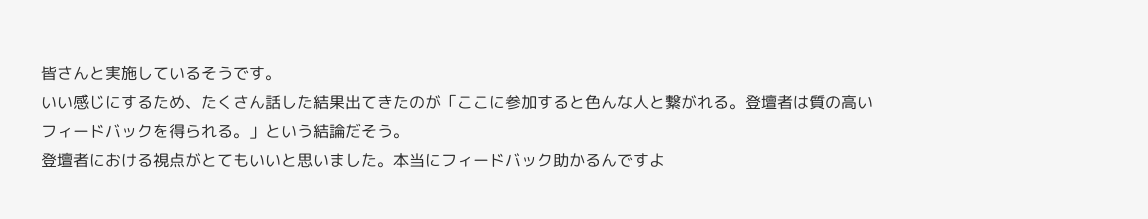皆さんと実施しているそうです。
いい感じにするため、たくさん話した結果出てきたのが「ここに参加すると色んな人と繋がれる。登壇者は質の高いフィードバックを得られる。」という結論だそう。
登壇者における視点がとてもいいと思いました。本当にフィードバック助かるんですよ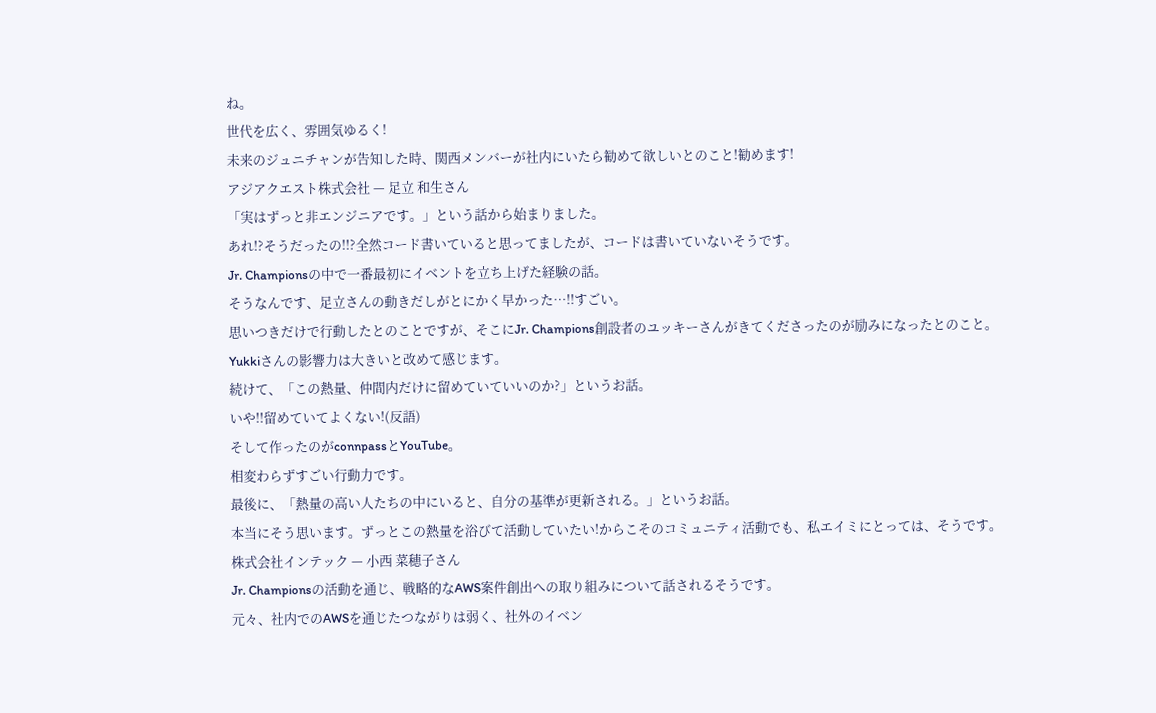ね。
世代を広く、雰囲気ゆるく!
未来のジュニチャンが告知した時、関西メンバーが社内にいたら勧めて欲しいとのこと!勧めます!
アジアクエスト株式会社 — 足立 和生さん
「実はずっと非エンジニアです。」という話から始まりました。
あれ!?そうだったの!!?全然コード書いていると思ってましたが、コードは書いていないそうです。
Jr. Championsの中で一番最初にイベントを立ち上げた経験の話。
そうなんです、足立さんの動きだしがとにかく早かった…!!すごい。
思いつきだけで行動したとのことですが、そこにJr. Champions創設者のユッキーさんがきてくださったのが励みになったとのこと。
Yukkiさんの影響力は大きいと改めて感じます。
続けて、「この熱量、仲間内だけに留めていていいのか?」というお話。
いや!!留めていてよくない!(反語)
そして作ったのがconnpassとYouTube。
相変わらずすごい行動力です。
最後に、「熱量の高い人たちの中にいると、自分の基準が更新される。」というお話。
本当にそう思います。ずっとこの熱量を浴びて活動していたい!からこそのコミュニティ活動でも、私エイミにとっては、そうです。
株式会社インテック — 小西 菜穂子さん
Jr. Championsの活動を通じ、戦略的なAWS案件創出への取り組みについて話されるそうです。
元々、社内でのAWSを通じたつながりは弱く、社外のイベン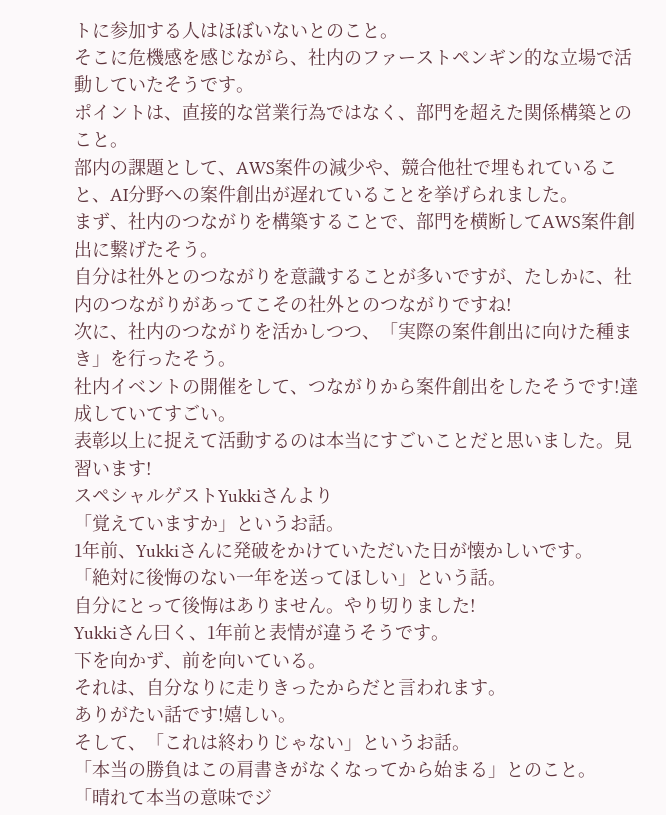トに参加する人はほぼいないとのこと。
そこに危機感を感じながら、社内のファーストペンギン的な立場で活動していたそうです。
ポイントは、直接的な営業行為ではなく、部門を超えた関係構築とのこと。
部内の課題として、AWS案件の減少や、競合他社で埋もれていること、AI分野への案件創出が遅れていることを挙げられました。
まず、社内のつながりを構築することで、部門を横断してAWS案件創出に繋げたそう。
自分は社外とのつながりを意識することが多いですが、たしかに、社内のつながりがあってこその社外とのつながりですね!
次に、社内のつながりを活かしつつ、「実際の案件創出に向けた種まき」を行ったそう。
社内イベントの開催をして、つながりから案件創出をしたそうです!達成していてすごい。
表彰以上に捉えて活動するのは本当にすごいことだと思いました。見習います!
スペシャルゲストYukkiさんより
「覚えていますか」というお話。
1年前、Yukkiさんに発破をかけていただいた日が懐かしいです。
「絶対に後悔のない一年を送ってほしい」という話。
自分にとって後悔はありません。やり切りました!
Yukkiさん曰く、1年前と表情が違うそうです。
下を向かず、前を向いている。
それは、自分なりに走りきったからだと言われます。
ありがたい話です!嬉しい。
そして、「これは終わりじゃない」というお話。
「本当の勝負はこの肩書きがなくなってから始まる」とのこと。
「晴れて本当の意味でジ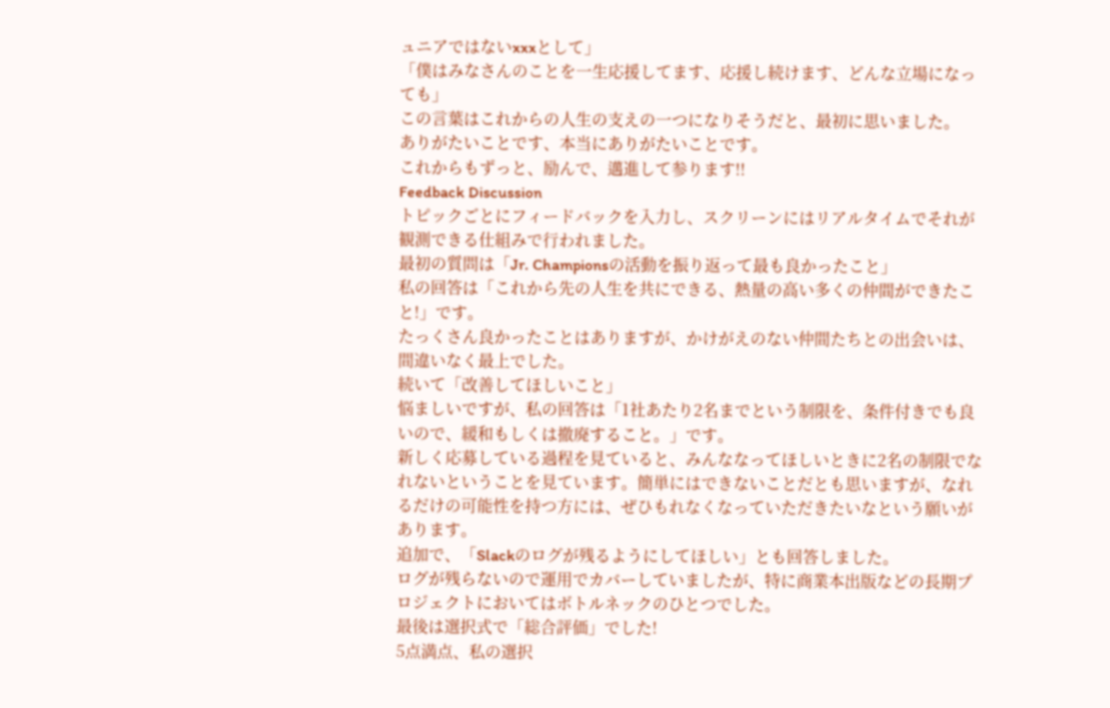ュニアではないxxxとして」
「僕はみなさんのことを一生応援してます、応援し続けます、どんな立場になっても」
この言葉はこれからの人生の支えの一つになりそうだと、最初に思いました。
ありがたいことです、本当にありがたいことです。
これからもずっと、励んで、邁進して参ります!!
Feedback Discussion
トピックごとにフィードバックを入力し、スクリーンにはリアルタイムでそれが観測できる仕組みで行われました。
最初の質問は「Jr. Championsの活動を振り返って最も良かったこと」
私の回答は「これから先の人生を共にできる、熱量の高い多くの仲間ができたこと!」です。
たっくさん良かったことはありますが、かけがえのない仲間たちとの出会いは、間違いなく最上でした。
続いて「改善してほしいこと」
悩ましいですが、私の回答は「1社あたり2名までという制限を、条件付きでも良いので、緩和もしくは撤廃すること。」です。
新しく応募している過程を見ていると、みんななってほしいときに2名の制限でなれないということを見ています。簡単にはできないことだとも思いますが、なれるだけの可能性を持つ方には、ぜひもれなくなっていただきたいなという願いがあります。
追加で、「Slackのログが残るようにしてほしい」とも回答しました。
ログが残らないので運用でカバーしていましたが、特に商業本出版などの長期プロジェクトにおいてはボトルネックのひとつでした。
最後は選択式で「総合評価」でした!
5点満点、私の選択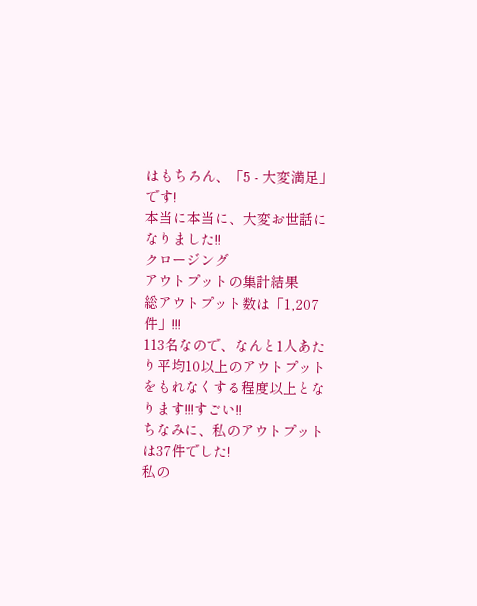はもちろん、「5 - 大変満足」です!
本当に本当に、大変お世話になりました!!
クロージング
アウトプットの集計結果
総アウトプット数は「1,207件」!!!
113名なので、なんと1人あたり平均10以上のアウトプットをもれなくする程度以上となります!!!すごい!!
ちなみに、私のアウトプットは37件でした!
私の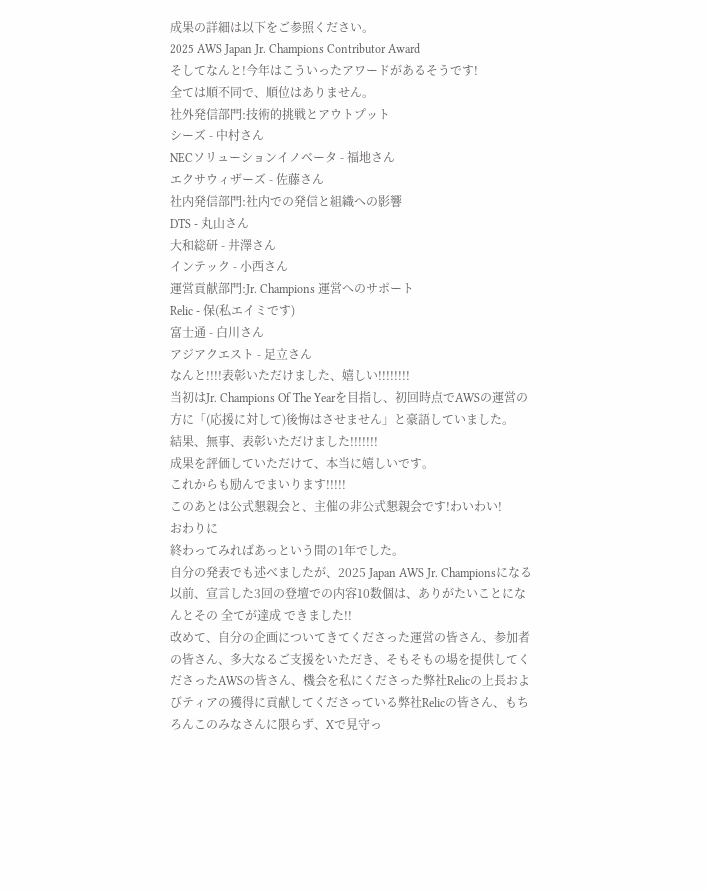成果の詳細は以下をご参照ください。
2025 AWS Japan Jr. Champions Contributor Award
そしてなんと!今年はこういったアワードがあるそうです!
全ては順不同で、順位はありません。
社外発信部門:技術的挑戦とアウトプット
シーズ - 中村さん
NECソリューションイノベータ - 福地さん
エクサウィザーズ - 佐藤さん
社内発信部門:社内での発信と組織への影響
DTS - 丸山さん
大和総研 - 井澤さん
インテック - 小西さん
運営貢献部門:Jr. Champions 運営へのサポート
Relic - 保(私エイミです)
富士通 - 白川さん
アジアクエスト - 足立さん
なんと!!!!表彰いただけました、嬉しい!!!!!!!!
当初はJr. Champions Of The Yearを目指し、初回時点でAWSの運営の方に「(応援に対して)後悔はさせません」と豪語していました。
結果、無事、表彰いただけました!!!!!!!
成果を評価していただけて、本当に嬉しいです。
これからも励んでまいります!!!!!
このあとは公式懇親会と、主催の非公式懇親会です!わいわい!
おわりに
終わってみればあっという間の1年でした。
自分の発表でも述べましたが、2025 Japan AWS Jr. Championsになる以前、宣言した3回の登壇での内容10数個は、ありがたいことになんとその 全てが達成 できました!!
改めて、自分の企画についてきてくださった運営の皆さん、参加者の皆さん、多大なるご支援をいただき、そもそもの場を提供してくださったAWSの皆さん、機会を私にくださった弊社Relicの上長およびティアの獲得に貢献してくださっている弊社Relicの皆さん、もちろんこのみなさんに限らず、Xで見守っ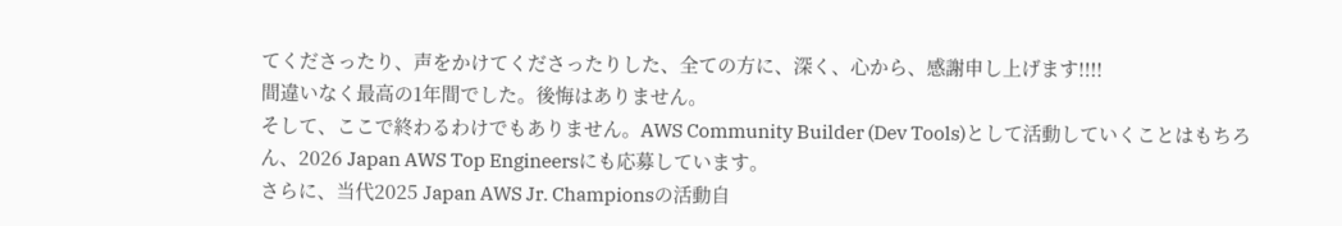てくださったり、声をかけてくださったりした、全ての方に、深く、心から、感謝申し上げます!!!!
間違いなく最高の1年間でした。後悔はありません。
そして、ここで終わるわけでもありません。AWS Community Builder (Dev Tools)として活動していくことはもちろん、2026 Japan AWS Top Engineersにも応募しています。
さらに、当代2025 Japan AWS Jr. Championsの活動自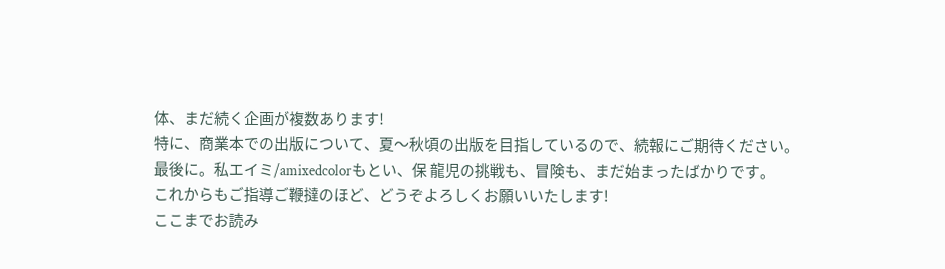体、まだ続く企画が複数あります!
特に、商業本での出版について、夏〜秋頃の出版を目指しているので、続報にご期待ください。
最後に。私エイミ/amixedcolorもとい、保 龍児の挑戦も、冒険も、まだ始まったばかりです。
これからもご指導ご鞭撻のほど、どうぞよろしくお願いいたします!
ここまでお読み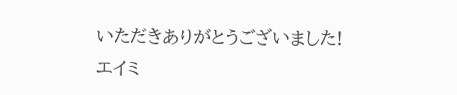いただきありがとうございました!
エイミ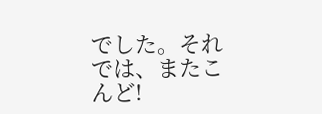でした。それでは、またこんど!